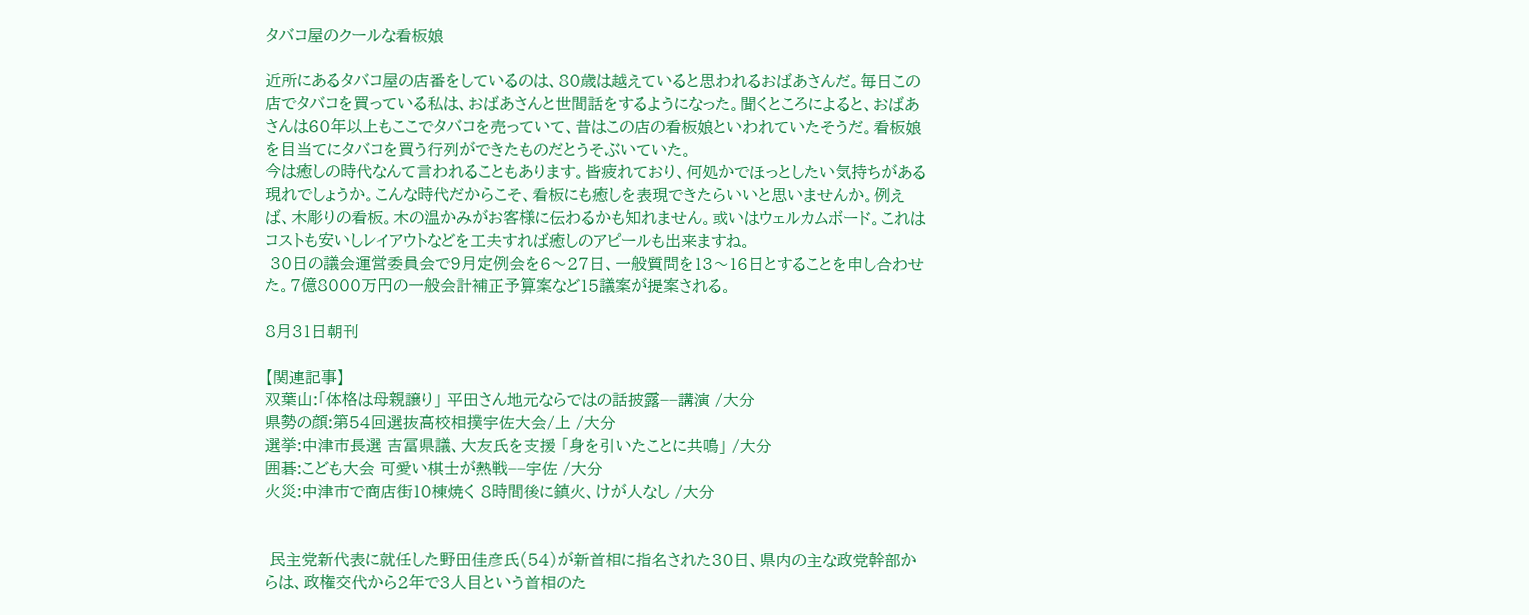タバコ屋のクールな看板娘

近所にあるタバコ屋の店番をしているのは、80歳は越えていると思われるおばあさんだ。毎日この店でタバコを買っている私は、おばあさんと世間話をするようになった。聞くところによると、おばあさんは60年以上もここでタバコを売っていて、昔はこの店の看板娘といわれていたそうだ。看板娘を目当てにタバコを買う行列ができたものだとうそぶいていた。
今は癒しの時代なんて言われることもあります。皆疲れており、何処かでほっとしたい気持ちがある現れでしょうか。こんな時代だからこそ、看板にも癒しを表現できたらいいと思いませんか。例えば、木彫りの看板。木の温かみがお客様に伝わるかも知れません。或いはウェルカムボード。これはコストも安いしレイアウトなどを工夫すれば癒しのアピールも出来ますね。
 30日の議会運営委員会で9月定例会を6〜27日、一般質問を13〜16日とすることを申し合わせた。7億8000万円の一般会計補正予算案など15議案が提案される。

8月31日朝刊

【関連記事】
双葉山:「体格は母親譲り」 平田さん地元ならではの話披露−−講演 /大分
県勢の顔:第54回選抜高校相撲宇佐大会/上 /大分
選挙:中津市長選 吉冨県議、大友氏を支援 「身を引いたことに共鳴」 /大分
囲碁:こども大会 可愛い棋士が熱戦−−宇佐 /大分
火災:中津市で商店街10棟焼く 8時間後に鎮火、けが人なし /大分


 民主党新代表に就任した野田佳彦氏(54)が新首相に指名された30日、県内の主な政党幹部からは、政権交代から2年で3人目という首相のた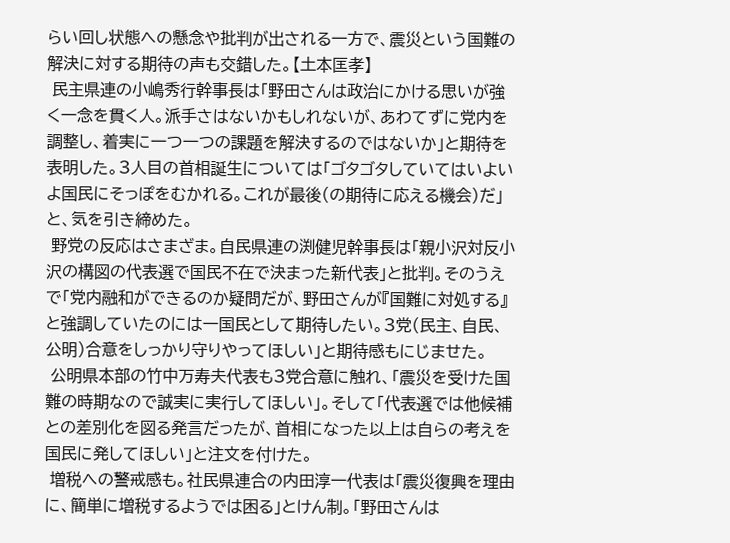らい回し状態への懸念や批判が出される一方で、震災という国難の解決に対する期待の声も交錯した。【土本匡孝】
 民主県連の小嶋秀行幹事長は「野田さんは政治にかける思いが強く一念を貫く人。派手さはないかもしれないが、あわてずに党内を調整し、着実に一つ一つの課題を解決するのではないか」と期待を表明した。3人目の首相誕生については「ゴタゴタしていてはいよいよ国民にそっぽをむかれる。これが最後(の期待に応える機会)だ」と、気を引き締めた。
 野党の反応はさまざま。自民県連の渕健児幹事長は「親小沢対反小沢の構図の代表選で国民不在で決まった新代表」と批判。そのうえで「党内融和ができるのか疑問だが、野田さんが『国難に対処する』と強調していたのには一国民として期待したい。3党(民主、自民、公明)合意をしっかり守りやってほしい」と期待感もにじませた。
 公明県本部の竹中万寿夫代表も3党合意に触れ、「震災を受けた国難の時期なので誠実に実行してほしい」。そして「代表選では他候補との差別化を図る発言だったが、首相になった以上は自らの考えを国民に発してほしい」と注文を付けた。
 増税への警戒感も。社民県連合の内田淳一代表は「震災復興を理由に、簡単に増税するようでは困る」とけん制。「野田さんは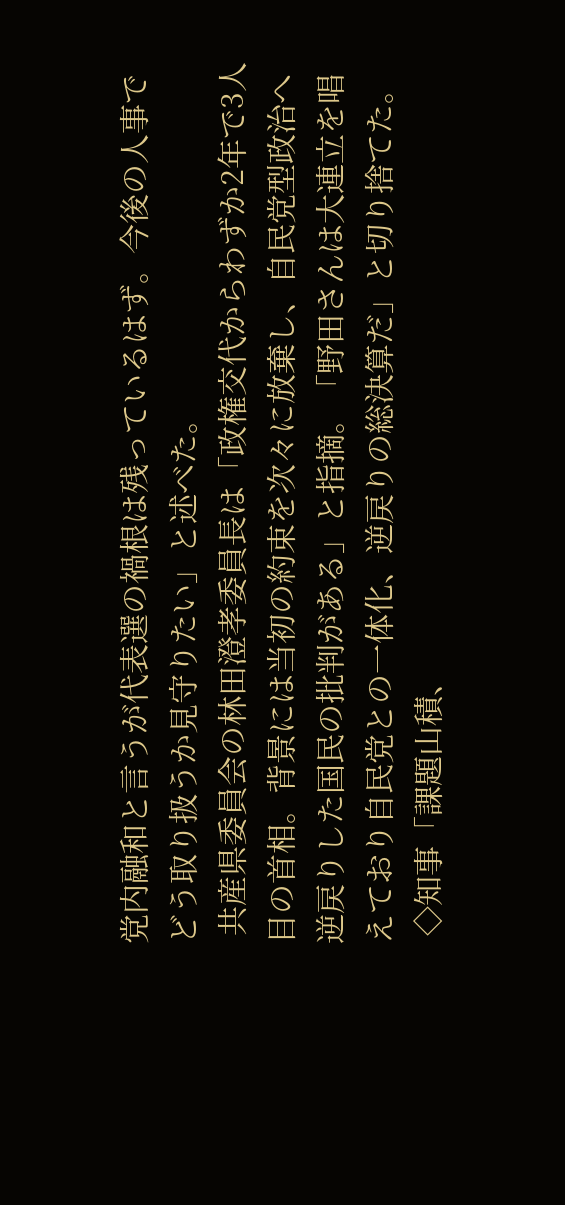党内融和と言うが代表選の禍根は残っているはず。今後の人事でどう取り扱うか見守りたい」と述べた。
 共産県委員会の林田澄孝委員長は「政権交代からわずか2年で3人目の首相。背景には当初の約束を次々に放棄し、自民党型政治へ逆戻りした国民の批判がある」と指摘。「野田さんは大連立を唱えており自民党との一体化、逆戻りの総決算だ」と切り捨てた。
 ◇知事「課題山積、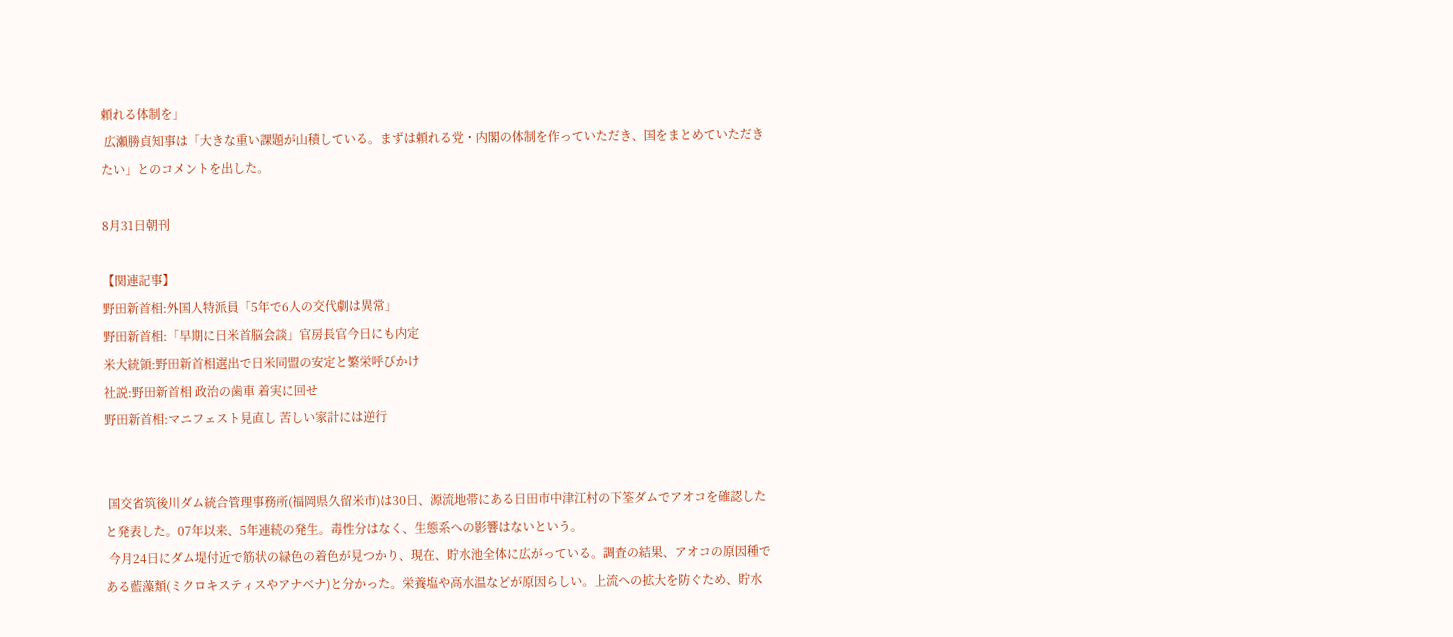頼れる体制を」
 広瀬勝貞知事は「大きな重い課題が山積している。まずは頼れる党・内閣の体制を作っていただき、国をまとめていただきたい」とのコメントを出した。

8月31日朝刊

【関連記事】
野田新首相:外国人特派員「5年で6人の交代劇は異常」
野田新首相:「早期に日米首脳会談」官房長官今日にも内定
米大統領:野田新首相選出で日米同盟の安定と繁栄呼びかけ
社説:野田新首相 政治の歯車 着実に回せ
野田新首相:マニフェスト見直し 苦しい家計には逆行


 国交省筑後川ダム統合管理事務所(福岡県久留米市)は30日、源流地帯にある日田市中津江村の下筌ダムでアオコを確認したと発表した。07年以来、5年連続の発生。毒性分はなく、生態系への影響はないという。
 今月24日にダム堤付近で筋状の緑色の着色が見つかり、現在、貯水池全体に広がっている。調査の結果、アオコの原因種である藍藻類(ミクロキスティスやアナベナ)と分かった。栄養塩や高水温などが原因らしい。上流への拡大を防ぐため、貯水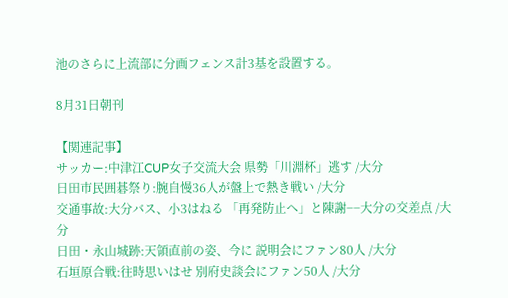池のさらに上流部に分画フェンス計3基を設置する。

8月31日朝刊

【関連記事】
サッカー:中津江CUP女子交流大会 県勢「川淵杯」逃す /大分
日田市民囲碁祭り:腕自慢36人が盤上で熱き戦い /大分
交通事故:大分バス、小3はねる 「再発防止へ」と陳謝−−大分の交差点 /大分
日田・永山城跡:天領直前の姿、今に 説明会にファン80人 /大分
石垣原合戦:往時思いはせ 別府史談会にファン50人 /大分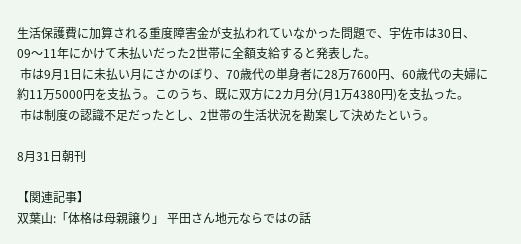生活保護費に加算される重度障害金が支払われていなかった問題で、宇佐市は30日、09〜11年にかけて未払いだった2世帯に全額支給すると発表した。
 市は9月1日に未払い月にさかのぼり、70歳代の単身者に28万7600円、60歳代の夫婦に約11万5000円を支払う。このうち、既に双方に2カ月分(月1万4380円)を支払った。
 市は制度の認識不足だったとし、2世帯の生活状況を勘案して決めたという。

8月31日朝刊

【関連記事】
双葉山:「体格は母親譲り」 平田さん地元ならではの話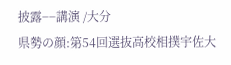披露−−講演 /大分
県勢の顔:第54回選抜高校相撲宇佐大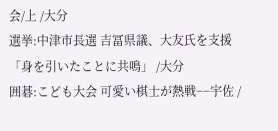会/上 /大分
選挙:中津市長選 吉冨県議、大友氏を支援 「身を引いたことに共鳴」 /大分
囲碁:こども大会 可愛い棋士が熱戦−−宇佐 /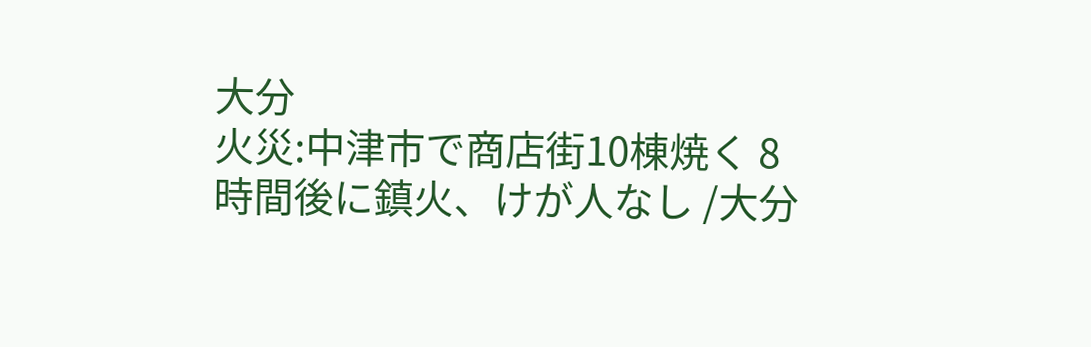大分
火災:中津市で商店街10棟焼く 8時間後に鎮火、けが人なし /大分